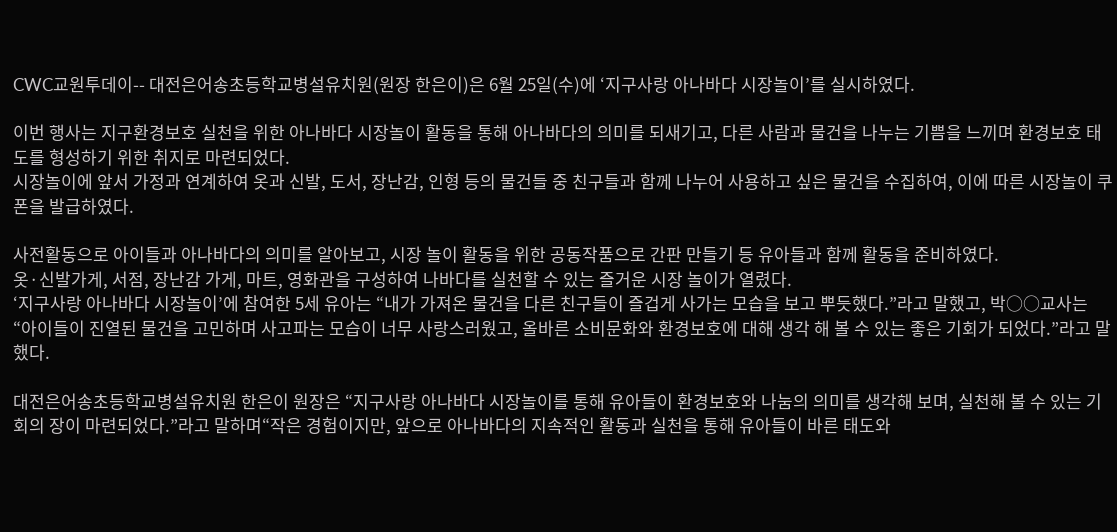CWC교원투데이-- 대전은어송초등학교병설유치원(원장 한은이)은 6월 25일(수)에 ‘지구사랑 아나바다 시장놀이’를 실시하였다.

이번 행사는 지구환경보호 실천을 위한 아나바다 시장놀이 활동을 통해 아나바다의 의미를 되새기고, 다른 사람과 물건을 나누는 기쁨을 느끼며 환경보호 태도를 형성하기 위한 취지로 마련되었다.
시장놀이에 앞서 가정과 연계하여 옷과 신발, 도서, 장난감, 인형 등의 물건들 중 친구들과 함께 나누어 사용하고 싶은 물건을 수집하여, 이에 따른 시장놀이 쿠폰을 발급하였다.

사전활동으로 아이들과 아나바다의 의미를 알아보고, 시장 놀이 활동을 위한 공동작품으로 간판 만들기 등 유아들과 함께 활동을 준비하였다.
옷·신발가게, 서점, 장난감 가게, 마트, 영화관을 구성하여 나바다를 실천할 수 있는 즐거운 시장 놀이가 열렸다.
‘지구사랑 아나바다 시장놀이’에 참여한 5세 유아는 “내가 가져온 물건을 다른 친구들이 즐겁게 사가는 모습을 보고 뿌듯했다.”라고 말했고, 박○○교사는 “아이들이 진열된 물건을 고민하며 사고파는 모습이 너무 사랑스러웠고, 올바른 소비문화와 환경보호에 대해 생각 해 볼 수 있는 좋은 기회가 되었다.”라고 말했다.

대전은어송초등학교병설유치원 한은이 원장은 “지구사랑 아나바다 시장놀이를 통해 유아들이 환경보호와 나눔의 의미를 생각해 보며, 실천해 볼 수 있는 기회의 장이 마련되었다.”라고 말하며“작은 경험이지만, 앞으로 아나바다의 지속적인 활동과 실천을 통해 유아들이 바른 태도와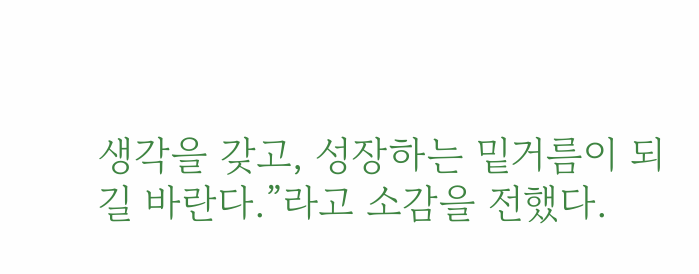생각을 갖고, 성장하는 밑거름이 되길 바란다.”라고 소감을 전했다.